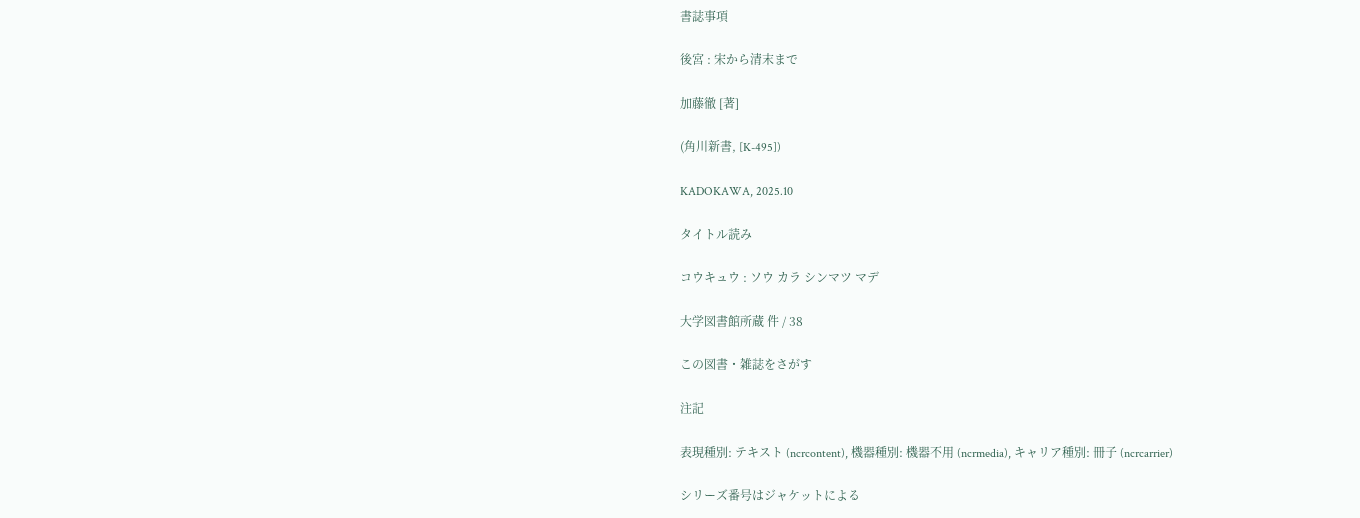書誌事項

後宮 : 宋から清末まで

加藤徹 [著]

(角川新書, [K-495])

KADOKAWA, 2025.10

タイトル読み

コウキュウ : ソウ カラ シンマツ マデ

大学図書館所蔵 件 / 38

この図書・雑誌をさがす

注記

表現種別: テキスト (ncrcontent), 機器種別: 機器不用 (ncrmedia), キャリア種別: 冊子 (ncrcarrier)

シリーズ番号はジャケットによる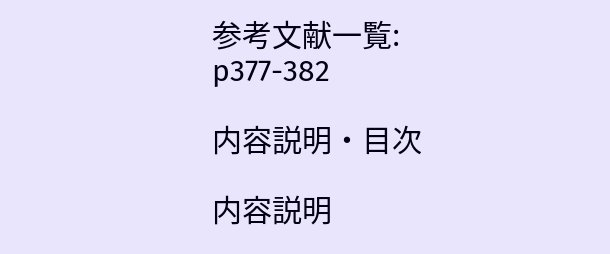参考文献一覧: p377-382

内容説明・目次

内容説明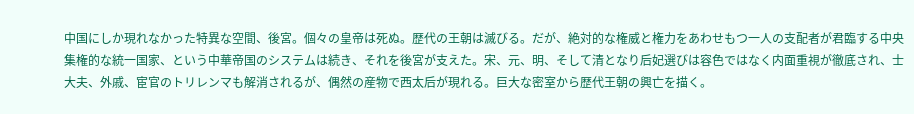中国にしか現れなかった特異な空間、後宮。個々の皇帝は死ぬ。歴代の王朝は滅びる。だが、絶対的な権威と権力をあわせもつ一人の支配者が君臨する中央集権的な統一国家、という中華帝国のシステムは続き、それを後宮が支えた。宋、元、明、そして清となり后妃選びは容色ではなく内面重視が徹底され、士大夫、外戚、宦官のトリレンマも解消されるが、偶然の産物で西太后が現れる。巨大な密室から歴代王朝の興亡を描く。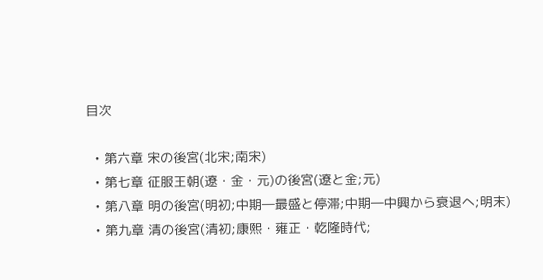目次

  • 第六章 宋の後宮(北宋;南宋)
  • 第七章 征服王朝(遼・金・元)の後宮(遼と金;元)
  • 第八章 明の後宮(明初;中期―最盛と停滞;中期―中興から衰退へ;明末)
  • 第九章 清の後宮(清初;康熙・雍正・乾隆時代;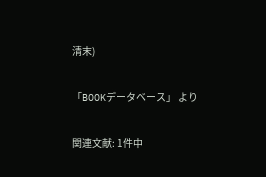清末)

「BOOKデータベース」 より

関連文献: 1件中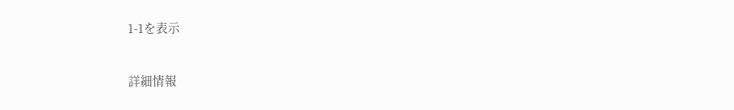1-1を表示

詳細情報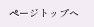ページトップへ